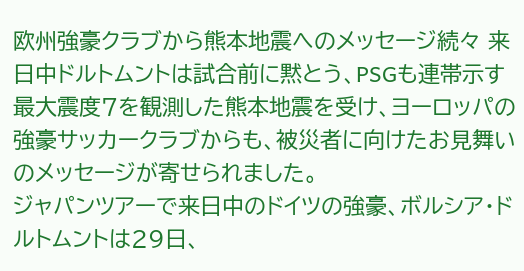欧州強豪クラブから熊本地震へのメッセージ続々 来日中ドルトムントは試合前に黙とう、PSGも連帯示す
最大震度7を観測した熊本地震を受け、ヨーロッパの強豪サッカークラブからも、被災者に向けたお見舞いのメッセージが寄せられました。
ジャパンツアーで来日中のドイツの強豪、ボルシア・ドルトムントは29日、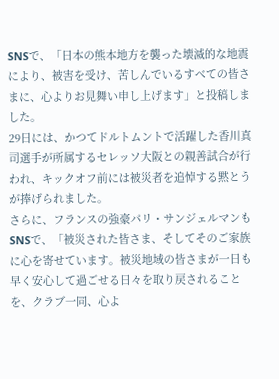SNSで、「日本の熊本地方を襲った壊滅的な地震により、被害を受け、苦しんでいるすべての皆さまに、心よりお見舞い申し上げます」と投稿しました。
29日には、かつてドルトムントで活躍した香川真司選手が所属するセレッソ大阪との親善試合が行われ、キックオフ前には被災者を追悼する黙とうが捧げられました。
さらに、フランスの強豪パリ・サンジェルマンもSNSで、「被災された皆さま、そしてそのご家族に心を寄せています。被災地域の皆さまが一日も早く安心して過ごせる日々を取り戻されることを、クラブ一同、心よ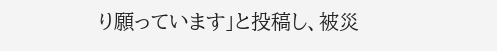り願っています」と投稿し、被災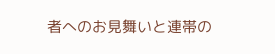者へのお見舞いと連帯の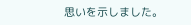思いを示しました。